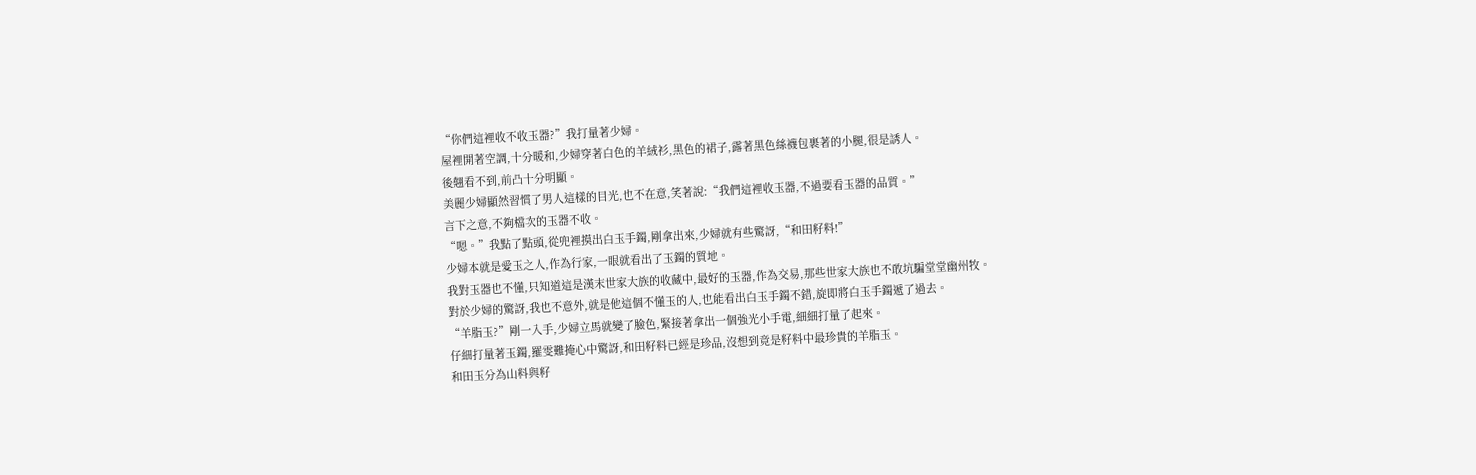“你們這裡收不收玉器?”我打量著少婦。
屋裡開著空調,十分暖和,少婦穿著白色的羊絨衫,黑色的裙子,露著黑色絲襪包裹著的小腿,很是誘人。
後翹看不到,前凸十分明顯。
美麗少婦顯然習慣了男人這樣的目光,也不在意,笑著說:“我們這裡收玉器,不過要看玉器的品質。”
言下之意,不夠檔次的玉器不收。
“嗯。”我點了點頭,從兜裡摸出白玉手鐲,剛拿出來,少婦就有些驚訝,“和田籽料!”
少婦本就是愛玉之人,作為行家,一眼就看出了玉鐲的質地。
我對玉器也不懂,只知道這是漢末世家大族的收藏中,最好的玉器,作為交易,那些世家大族也不敢坑騙堂堂幽州牧。
對於少婦的驚訝,我也不意外,就是他這個不懂玉的人,也能看出白玉手鐲不錯,旋即將白玉手鐲遞了過去。
“羊脂玉?”剛一入手,少婦立馬就變了臉色,緊接著拿出一個強光小手電,細細打量了起來。
仔細打量著玉鐲,羅雯難掩心中驚訝,和田籽料已經是珍品,沒想到竟是籽料中最珍貴的羊脂玉。
和田玉分為山料與籽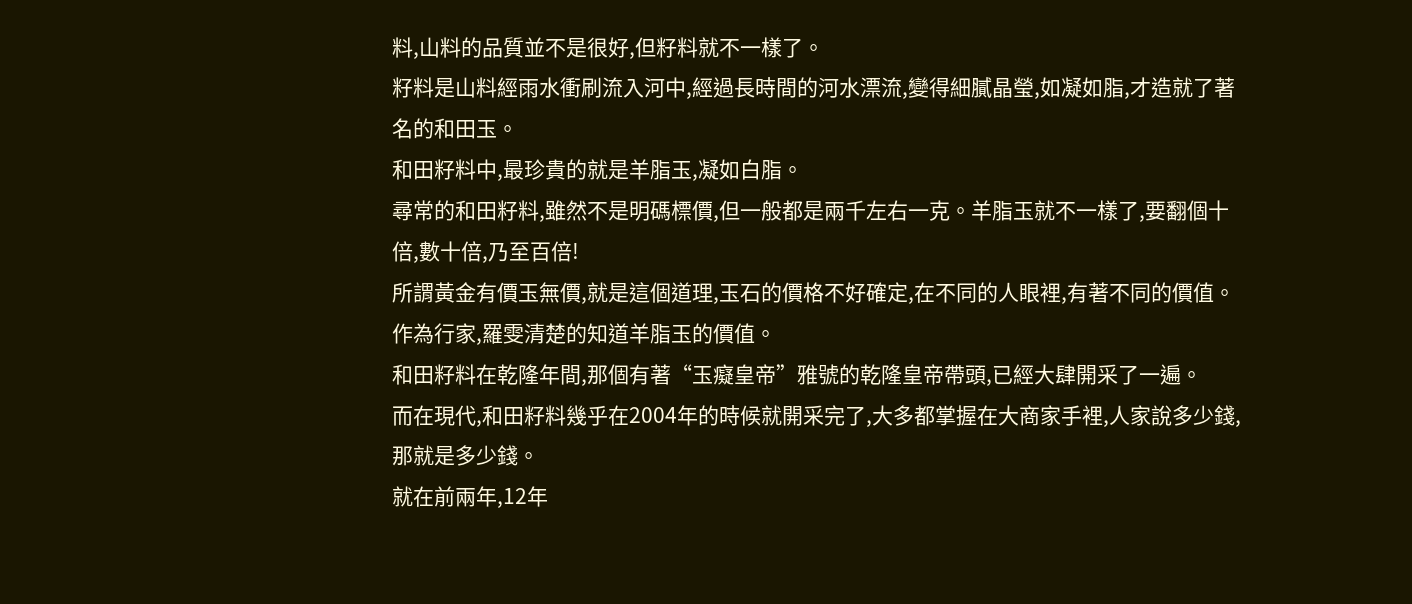料,山料的品質並不是很好,但籽料就不一樣了。
籽料是山料經雨水衝刷流入河中,經過長時間的河水漂流,變得細膩晶瑩,如凝如脂,才造就了著名的和田玉。
和田籽料中,最珍貴的就是羊脂玉,凝如白脂。
尋常的和田籽料,雖然不是明碼標價,但一般都是兩千左右一克。羊脂玉就不一樣了,要翻個十倍,數十倍,乃至百倍!
所謂黃金有價玉無價,就是這個道理,玉石的價格不好確定,在不同的人眼裡,有著不同的價值。
作為行家,羅雯清楚的知道羊脂玉的價值。
和田籽料在乾隆年間,那個有著“玉癡皇帝”雅號的乾隆皇帝帶頭,已經大肆開采了一遍。
而在現代,和田籽料幾乎在2004年的時候就開采完了,大多都掌握在大商家手裡,人家說多少錢,那就是多少錢。
就在前兩年,12年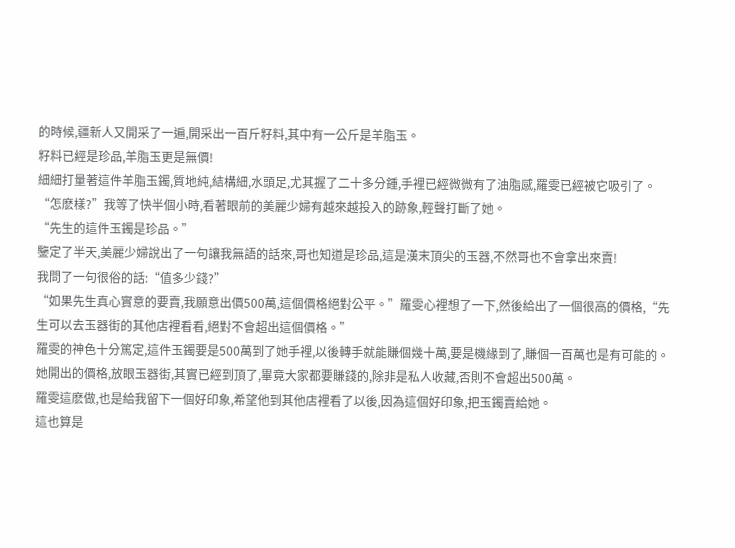的時候,疆新人又開采了一遍,開采出一百斤籽料,其中有一公斤是羊脂玉。
籽料已經是珍品,羊脂玉更是無價!
細細打量著這件羊脂玉鐲,質地純,結構細,水頭足,尤其握了二十多分鍾,手裡已經微微有了油脂感,羅雯已經被它吸引了。
“怎麽樣?”我等了快半個小時,看著眼前的美麗少婦有越來越投入的跡象,輕聲打斷了她。
“先生的這件玉鐲是珍品。”
鑒定了半天,美麗少婦說出了一句讓我無語的話來,哥也知道是珍品,這是漢末頂尖的玉器,不然哥也不會拿出來賣!
我問了一句很俗的話:“值多少錢?”
“如果先生真心實意的要賣,我願意出價500萬,這個價格絕對公平。”羅雯心裡想了一下,然後給出了一個很高的價格,“先生可以去玉器街的其他店裡看看,絕對不會超出這個價格。”
羅雯的神色十分篤定,這件玉鐲要是500萬到了她手裡,以後轉手就能賺個幾十萬,要是機緣到了,賺個一百萬也是有可能的。
她開出的價格,放眼玉器街,其實已經到頂了,畢竟大家都要賺錢的,除非是私人收藏,否則不會超出500萬。
羅雯這麽做,也是給我留下一個好印象,希望他到其他店裡看了以後,因為這個好印象,把玉鐲賣給她。
這也算是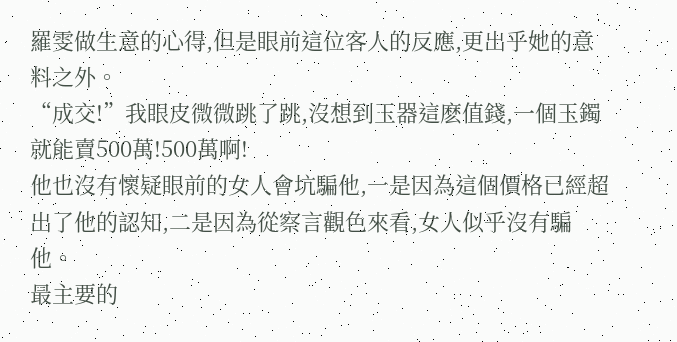羅雯做生意的心得,但是眼前這位客人的反應,更出乎她的意料之外。
“成交!”我眼皮微微跳了跳,沒想到玉器這麽值錢,一個玉鐲就能賣500萬!500萬啊!
他也沒有懷疑眼前的女人會坑騙他,一是因為這個價格已經超出了他的認知,二是因為從察言觀色來看,女人似乎沒有騙他。
最主要的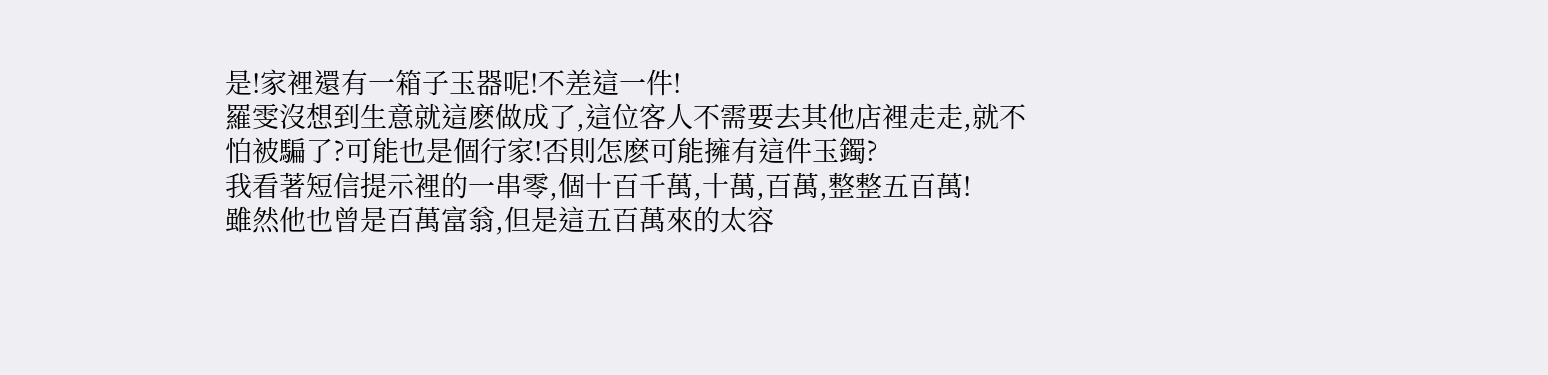是!家裡還有一箱子玉器呢!不差這一件!
羅雯沒想到生意就這麽做成了,這位客人不需要去其他店裡走走,就不怕被騙了?可能也是個行家!否則怎麽可能擁有這件玉鐲?
我看著短信提示裡的一串零,個十百千萬,十萬,百萬,整整五百萬!
雖然他也曾是百萬富翁,但是這五百萬來的太容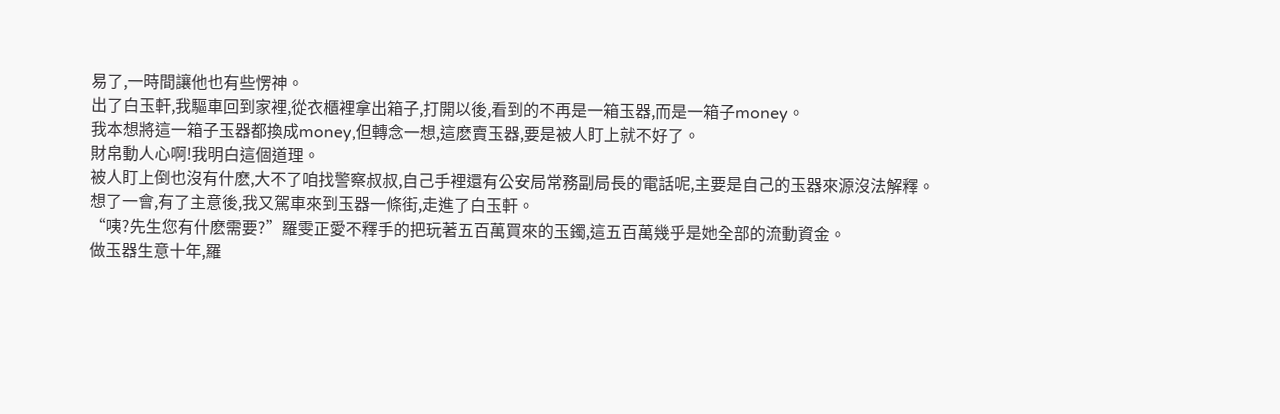易了,一時間讓他也有些愣神。
出了白玉軒,我驅車回到家裡,從衣櫃裡拿出箱子,打開以後,看到的不再是一箱玉器,而是一箱子money。
我本想將這一箱子玉器都換成money,但轉念一想,這麽賣玉器,要是被人盯上就不好了。
財帛動人心啊!我明白這個道理。
被人盯上倒也沒有什麽,大不了咱找警察叔叔,自己手裡還有公安局常務副局長的電話呢,主要是自己的玉器來源沒法解釋。
想了一會,有了主意後,我又駕車來到玉器一條街,走進了白玉軒。
“咦?先生您有什麽需要?”羅雯正愛不釋手的把玩著五百萬買來的玉鐲,這五百萬幾乎是她全部的流動資金。
做玉器生意十年,羅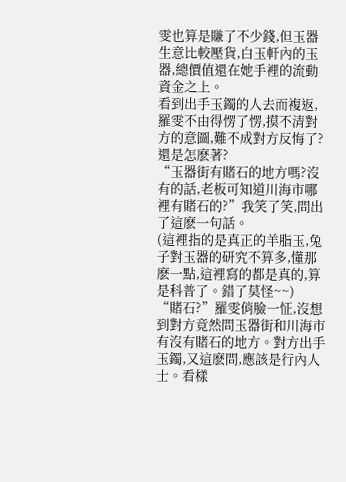雯也算是賺了不少錢,但玉器生意比較壓貨,白玉軒內的玉器,總價值還在她手裡的流動資金之上。
看到出手玉鐲的人去而複返,羅雯不由得愣了愣,摸不清對方的意圖,難不成對方反悔了?還是怎麽著?
“玉器街有賭石的地方嗎?沒有的話,老板可知道川海市哪裡有賭石的?”我笑了笑,問出了這麽一句話。
(這裡指的是真正的羊脂玉,兔子對玉器的研究不算多,懂那麽一點,這裡寫的都是真的,算是科普了。錯了莫怪~~)
“賭石?”羅雯俏臉一怔,沒想到對方竟然問玉器街和川海市有沒有賭石的地方。對方出手玉鐲,又這麽問,應該是行內人士。看樣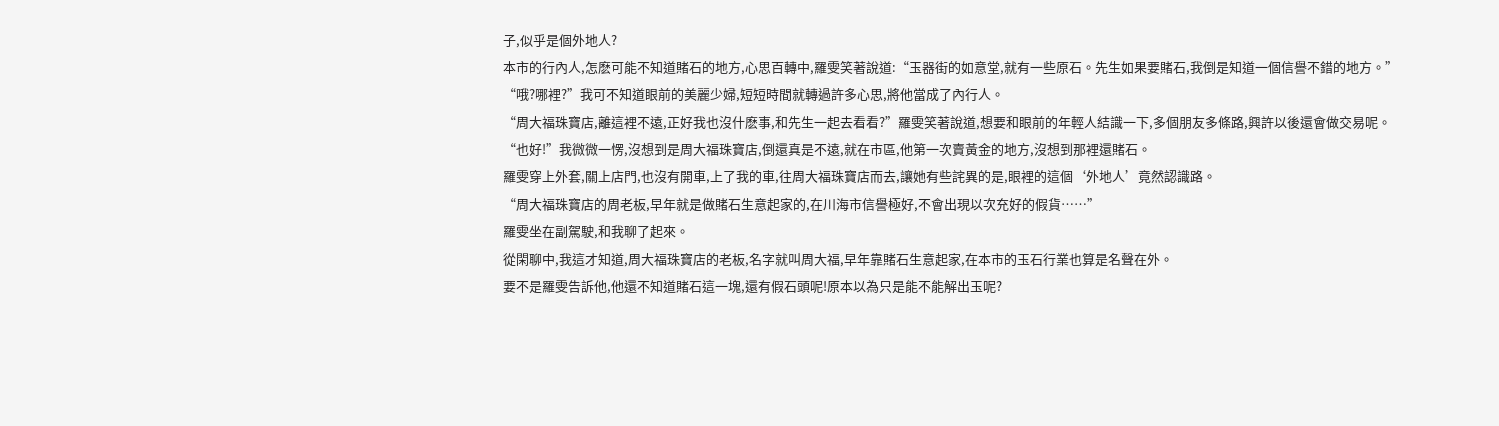子,似乎是個外地人?
本市的行內人,怎麽可能不知道賭石的地方,心思百轉中,羅雯笑著說道:“玉器街的如意堂,就有一些原石。先生如果要賭石,我倒是知道一個信譽不錯的地方。”
“哦?哪裡?”我可不知道眼前的美麗少婦,短短時間就轉過許多心思,將他當成了內行人。
“周大福珠寶店,離這裡不遠,正好我也沒什麽事,和先生一起去看看?”羅雯笑著說道,想要和眼前的年輕人結識一下,多個朋友多條路,興許以後還會做交易呢。
“也好!”我微微一愣,沒想到是周大福珠寶店,倒還真是不遠,就在市區,他第一次賣黃金的地方,沒想到那裡還賭石。
羅雯穿上外套,關上店門,也沒有開車,上了我的車,往周大福珠寶店而去,讓她有些詫異的是,眼裡的這個‘外地人’竟然認識路。
“周大福珠寶店的周老板,早年就是做賭石生意起家的,在川海市信譽極好,不會出現以次充好的假貨……”
羅雯坐在副駕駛,和我聊了起來。
從閑聊中,我這才知道,周大福珠寶店的老板,名字就叫周大福,早年靠賭石生意起家,在本市的玉石行業也算是名聲在外。
要不是羅雯告訴他,他還不知道賭石這一塊,還有假石頭呢!原本以為只是能不能解出玉呢?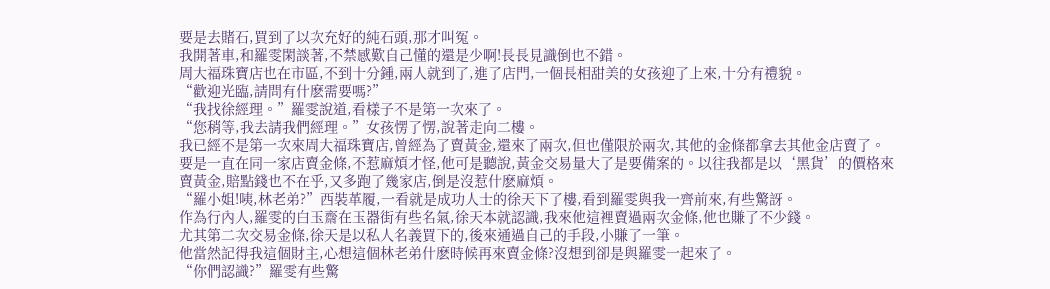要是去賭石,買到了以次充好的純石頭,那才叫冤。
我開著車,和羅雯閑談著,不禁感歎自己懂的還是少啊!長長見識倒也不錯。
周大福珠寶店也在市區,不到十分鍾,兩人就到了,進了店門,一個長相甜美的女孩迎了上來,十分有禮貌。
“歡迎光臨,請問有什麽需要嗎?”
“我找徐經理。”羅雯說道,看樣子不是第一次來了。
“您稍等,我去請我們經理。”女孩愣了愣,說著走向二樓。
我已經不是第一次來周大福珠寶店,曾經為了賣黃金,還來了兩次,但也僅限於兩次,其他的金條都拿去其他金店賣了。
要是一直在同一家店賣金條,不惹麻煩才怪,他可是聽說,黃金交易量大了是要備案的。以往我都是以‘黑貨’的價格來賣黃金,賠點錢也不在乎,又多跑了幾家店,倒是沒惹什麽麻煩。
“羅小姐!咦,林老弟?”西裝革履,一看就是成功人士的徐天下了樓,看到羅雯與我一齊前來,有些驚訝。
作為行內人,羅雯的白玉齋在玉器街有些名氣,徐天本就認識,我來他這裡賣過兩次金條,他也賺了不少錢。
尤其第二次交易金條,徐天是以私人名義買下的,後來通過自己的手段,小賺了一筆。
他當然記得我這個財主,心想這個林老弟什麽時候再來賣金條?沒想到卻是與羅雯一起來了。
“你們認識?”羅雯有些驚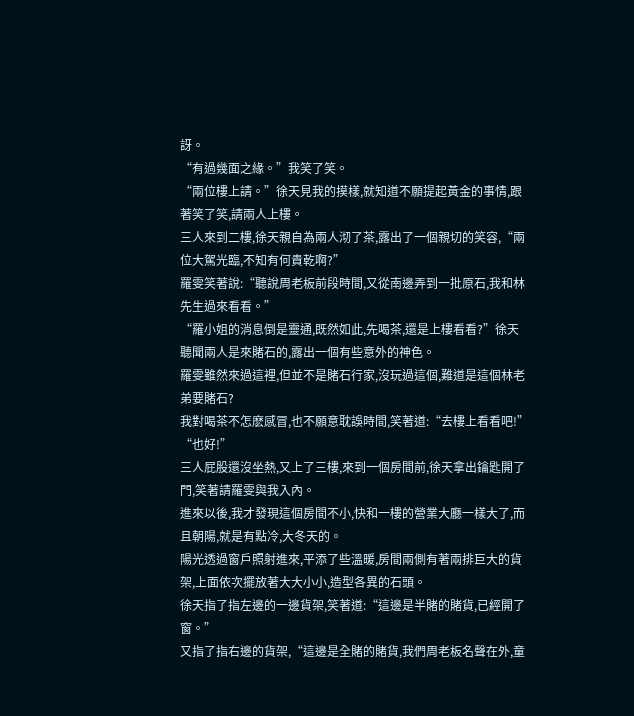訝。
“有過幾面之緣。”我笑了笑。
“兩位樓上請。”徐天見我的摸樣,就知道不願提起黃金的事情,跟著笑了笑,請兩人上樓。
三人來到二樓,徐天親自為兩人沏了茶,露出了一個親切的笑容,“兩位大駕光臨,不知有何貴乾啊?”
羅雯笑著說:“聽說周老板前段時間,又從南邊弄到一批原石,我和林先生過來看看。”
“羅小姐的消息倒是靈通,既然如此,先喝茶,還是上樓看看?”徐天聽聞兩人是來賭石的,露出一個有些意外的神色。
羅雯雖然來過這裡,但並不是賭石行家,沒玩過這個,難道是這個林老弟要賭石?
我對喝茶不怎麽感冒,也不願意耽誤時間,笑著道:“去樓上看看吧!”
“也好!”
三人屁股還沒坐熱,又上了三樓,來到一個房間前,徐天拿出鑰匙開了門,笑著請羅雯與我入內。
進來以後,我才發現這個房間不小,快和一樓的營業大廳一樣大了,而且朝陽,就是有點冷,大冬天的。
陽光透過窗戶照射進來,平添了些溫暖,房間兩側有著兩排巨大的貨架,上面依次擺放著大大小小,造型各異的石頭。
徐天指了指左邊的一邊貨架,笑著道:“這邊是半賭的賭貨,已經開了窗。”
又指了指右邊的貨架,“這邊是全賭的賭貨,我們周老板名聲在外,童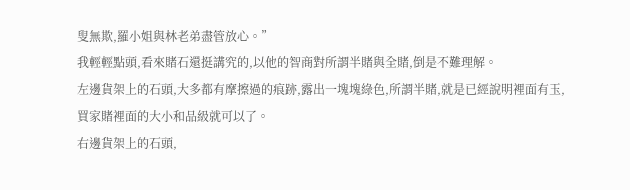叟無欺,羅小姐與林老弟盡管放心。”
我輕輕點頭,看來賭石還挺講究的,以他的智商對所謂半賭與全賭,倒是不難理解。
左邊貨架上的石頭,大多都有摩擦過的痕跡,露出一塊塊綠色,所謂半賭,就是已經說明裡面有玉,買家賭裡面的大小和品級就可以了。
右邊貨架上的石頭,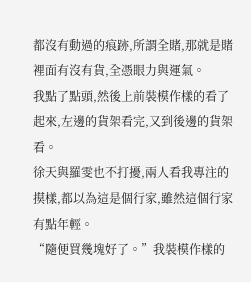都沒有動過的痕跡,所謂全賭,那就是賭裡面有沒有貨,全憑眼力與運氣。
我點了點頭,然後上前裝模作樣的看了起來,左邊的貨架看完,又到後邊的貨架看。
徐天與羅雯也不打擾,兩人看我專注的摸樣,都以為這是個行家,雖然這個行家有點年輕。
“隨便買幾塊好了。”我裝模作樣的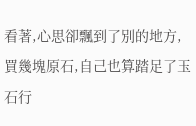看著,心思卻飄到了別的地方,買幾塊原石,自己也算踏足了玉石行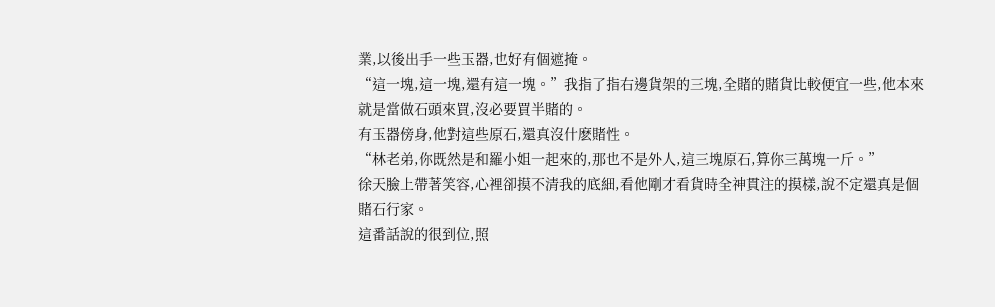業,以後出手一些玉器,也好有個遮掩。
“這一塊,這一塊,還有這一塊。”我指了指右邊貨架的三塊,全賭的賭貨比較便宜一些,他本來就是當做石頭來買,沒必要買半賭的。
有玉器傍身,他對這些原石,還真沒什麽賭性。
“林老弟,你既然是和羅小姐一起來的,那也不是外人,這三塊原石,算你三萬塊一斤。”
徐天臉上帶著笑容,心裡卻摸不清我的底細,看他剛才看貨時全神貫注的摸樣,說不定還真是個賭石行家。
這番話說的很到位,照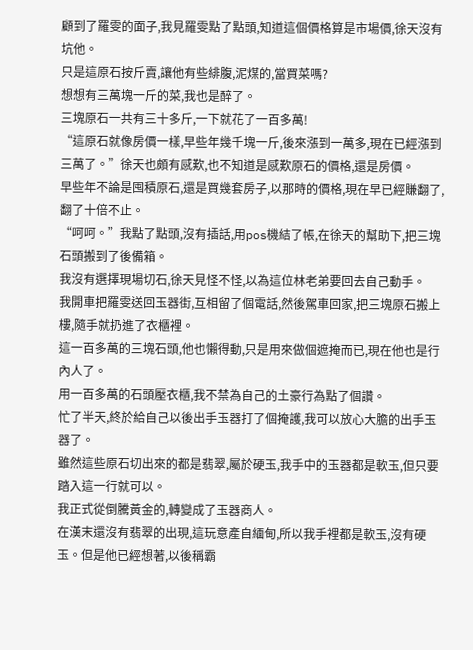顧到了羅雯的面子,我見羅雯點了點頭,知道這個價格算是市場價,徐天沒有坑他。
只是這原石按斤賣,讓他有些緋腹,泥煤的,當買菜嗎?
想想有三萬塊一斤的菜,我也是醉了。
三塊原石一共有三十多斤,一下就花了一百多萬!
“這原石就像房價一樣,早些年幾千塊一斤,後來漲到一萬多,現在已經漲到三萬了。”徐天也頗有感歎,也不知道是感歎原石的價格,還是房價。
早些年不論是囤積原石,還是買幾套房子,以那時的價格,現在早已經賺翻了,翻了十倍不止。
“呵呵。”我點了點頭,沒有插話,用pos機結了帳,在徐天的幫助下,把三塊石頭搬到了後備箱。
我沒有選擇現場切石,徐天見怪不怪,以為這位林老弟要回去自己動手。
我開車把羅雯送回玉器街,互相留了個電話,然後駕車回家,把三塊原石搬上樓,隨手就扔進了衣櫃裡。
這一百多萬的三塊石頭,他也懶得動,只是用來做個遮掩而已,現在他也是行內人了。
用一百多萬的石頭壓衣櫃,我不禁為自己的土豪行為點了個讚。
忙了半天,終於給自己以後出手玉器打了個掩護,我可以放心大膽的出手玉器了。
雖然這些原石切出來的都是翡翠,屬於硬玉,我手中的玉器都是軟玉,但只要踏入這一行就可以。
我正式從倒騰黃金的,轉變成了玉器商人。
在漢末還沒有翡翠的出現,這玩意產自緬甸,所以我手裡都是軟玉,沒有硬玉。但是他已經想著,以後稱霸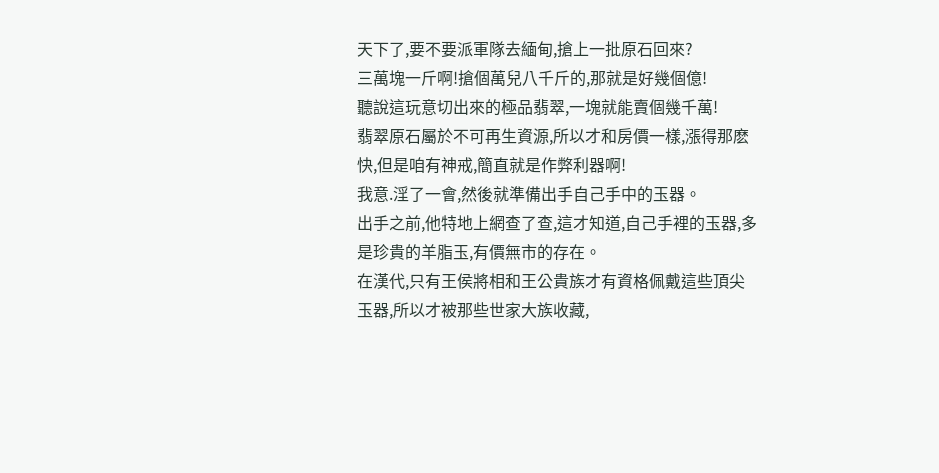天下了,要不要派軍隊去緬甸,搶上一批原石回來?
三萬塊一斤啊!搶個萬兒八千斤的,那就是好幾個億!
聽說這玩意切出來的極品翡翠,一塊就能賣個幾千萬!
翡翠原石屬於不可再生資源,所以才和房價一樣,漲得那麽快,但是咱有神戒,簡直就是作弊利器啊!
我意.淫了一會,然後就準備出手自己手中的玉器。
出手之前,他特地上網查了查,這才知道,自己手裡的玉器,多是珍貴的羊脂玉,有價無市的存在。
在漢代,只有王侯將相和王公貴族才有資格佩戴這些頂尖玉器,所以才被那些世家大族收藏,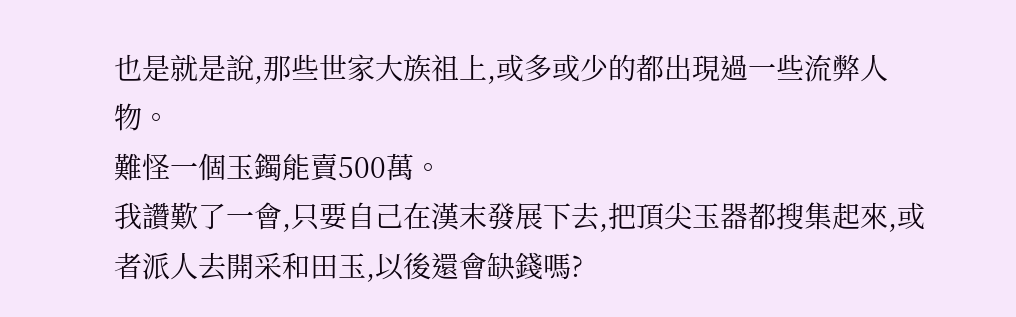也是就是說,那些世家大族祖上,或多或少的都出現過一些流弊人物。
難怪一個玉鐲能賣500萬。
我讚歎了一會,只要自己在漢末發展下去,把頂尖玉器都搜集起來,或者派人去開采和田玉,以後還會缺錢嗎?